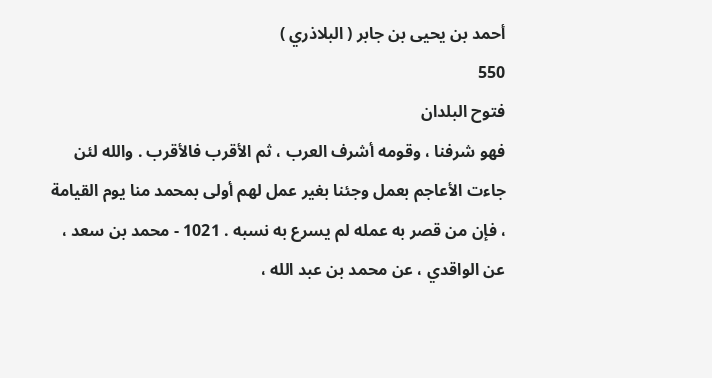أحمد بن يحيى بن جابر ( البلاذري )
550
فتوح البلدان
فهو شرفنا ، وقومه أشرف العرب ، ثم الأقرب فالأقرب . والله لئن جاءت الأعاجم بعمل وجئنا بغير عمل لهم أولى بمحمد منا يوم القيامة ، فإن من قصر به عمله لم يسرع به نسبه . 1021 - محمد بن سعد ، عن الواقدي ، عن محمد بن عبد الله ،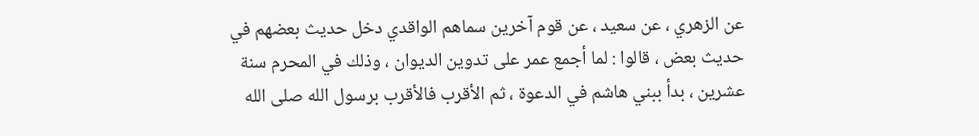عن الزهري ، عن سعيد ، عن قوم آخرين سماهم الواقدي دخل حديث بعضهم في حديث بعض ، قالوا : لما أجمع عمر على تدوين الديوان ، وذلك في المحرم سنة عشرين ، بدأ ببني هاشم في الدعوة ، ثم الأقرب فالأقرب برسول الله صلى الله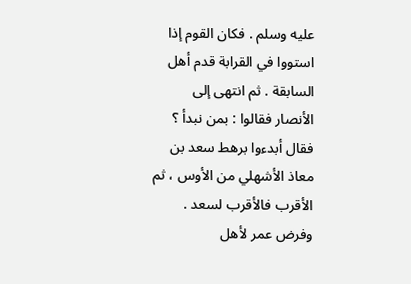عليه وسلم . فكان القوم إذا استووا في القرابة قدم أهل السابقة . ثم انتهى إلى الأنصار فقالوا : بمن نبدأ ؟ فقال أبدءوا برهط سعد بن معاذ الأشهلي من الأوس ، ثم الأقرب فالأقرب لسعد . وفرض عمر لأهل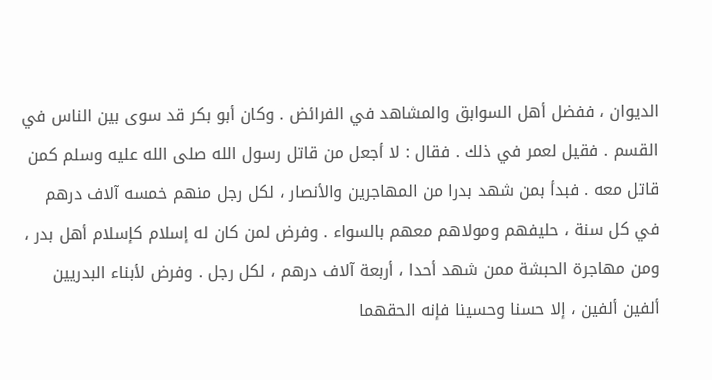الديوان ، ففضل أهل السوابق والمشاهد في الفرائض . وكان أبو بكر قد سوى بين الناس في القسم . فقيل لعمر في ذلك . فقال : لا أجعل من قاتل رسول الله صلى الله عليه وسلم كمن قاتل معه . فبدأ بمن شهد بدرا من المهاجرين والأنصار ، لكل رجل منهم خمسه آلاف درهم في كل سنة ، حليفهم ومولاهم معهم بالسواء . وفرض لمن كان له إسلام كإسلام أهل بدر ، ومن مهاجرة الحبشة ممن شهد أحدا ، أربعة آلاف درهم ، لكل رجل . وفرض لأبناء البدريين ألفين ألفين ، إلا حسنا وحسينا فإنه الحقهما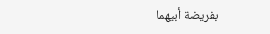بفريضة أبيهما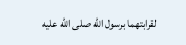لقرابتهما برسول الله صلى الله عليه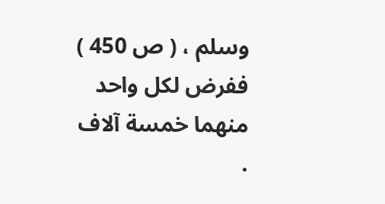وسلم ، ( ص 450 ) ففرض لكل واحد منهما خمسة آلاف .